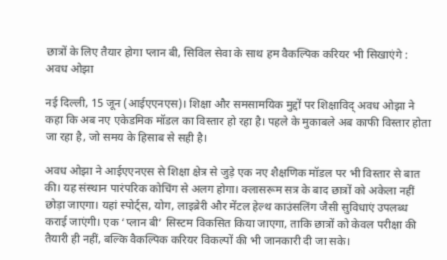छात्रों के लिए तैयार होगा प्लान बी, सिविल सेवा के साथ हम वैकल्पिक करियर भी सिखाएंगे : अवध ओझा

नई दिल्ली, 15 जून (आईएएनएस)। शिक्षा और समसामयिक मुद्दों पर शिक्षाविद् अवध ओझा ने कहा कि अब नए एकेडमिक मॉडल का विस्तार हो रहा है। पहले के मुकाबले अब काफी विस्तार होता जा रहा है, जो समय के हिसाब से सही है।

अवध ओझा ने आईएएनएस से शिक्षा क्षेत्र से जुड़े एक नए शैक्षणिक मॉडल पर भी विस्तार से बात की। यह संस्थान पारंपरिक कोचिंग से अलग होगा। क्लासरूम सत्र के बाद छात्रों को अकेला नहीं छोड़ा जाएगा। यहां स्पोर्ट्स, योग, लाइब्रेरी और मेंटल हेल्थ काउंसलिंग जैसी सुविधाएं उपलब्ध कराई जाएंगी। एक ‘प्लान बी’ सिस्टम विकसित किया जाएगा, ताकि छात्रों को केवल परीक्षा की तैयारी ही नहीं, बल्कि वैकल्पिक करियर विकल्पों की भी जानकारी दी जा सके।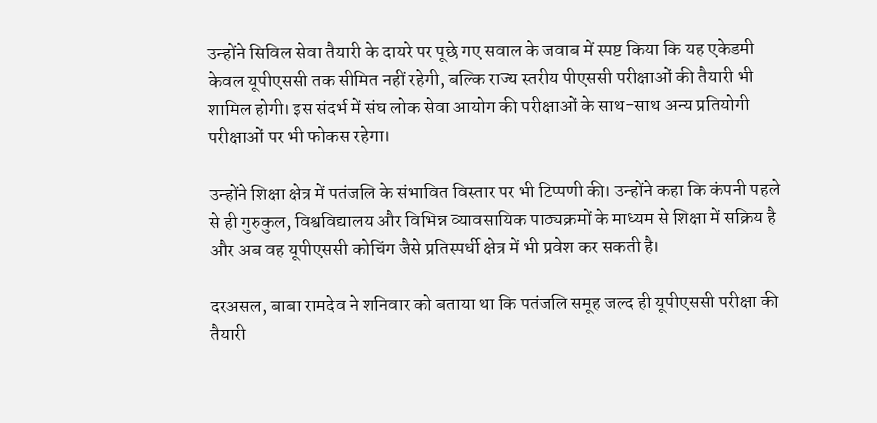उन्होंने सिविल सेवा तैयारी के दायरे पर पूछे गए सवाल के जवाब में स्पष्ट किया कि यह एकेडमी केवल यूपीएससी तक सीमित नहीं रहेगी, बल्कि राज्य स्तरीय पीएससी परीक्षाओं की तैयारी भी शामिल होगी। इस संदर्भ में संघ लोक सेवा आयोग की परीक्षाओं के साथ-साथ अन्य प्रतियोगी परीक्षाओं पर भी फोकस रहेगा।

उन्होंने शिक्षा क्षेत्र में पतंजलि के संभावित विस्तार पर भी टिप्पणी की। उन्होंने कहा कि कंपनी पहले से ही गुरुकुल, विश्वविद्यालय और विभिन्न व्यावसायिक पाठ्यक्रमों के माध्यम से शिक्षा में सक्रिय है और अब वह यूपीएससी कोचिंग जैसे प्रतिस्पर्धी क्षेत्र में भी प्रवेश कर सकती है।

दरअसल, बाबा रामदेव ने शनिवार को बताया था कि पतंजलि समूह जल्द ही यूपीएससी परीक्षा की तैयारी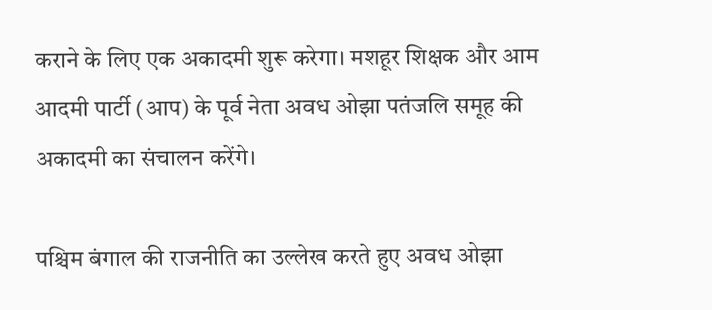कराने के लिए एक अकादमी शुरू करेगा। मशहूर शिक्षक और आम आदमी पार्टी (आप) के पूर्व नेता अवध ओझा पतंजलि समूह की अकादमी का संचालन करेंगे।

पश्चिम बंगाल की राजनीति का उल्लेख करते हुए अवध ओझा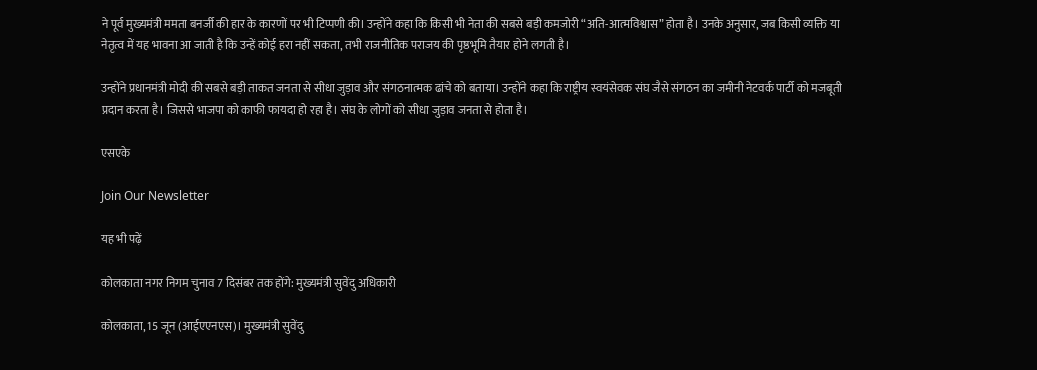ने पूर्व मुख्यमंत्री ममता बनर्जी की हार के कारणों पर भी टिप्पणी की। उन्होंने कहा कि किसी भी नेता की सबसे बड़ी कमजोरी “अति-आत्मविश्वास” होता है। उनके अनुसार, जब किसी व्यक्ति या नेतृत्व में यह भावना आ जाती है कि उन्हें कोई हरा नहीं सकता, तभी राजनीतिक पराजय की पृष्ठभूमि तैयार होने लगती है।

उन्होंने प्रधानमंत्री मोदी की सबसे बड़ी ताकत जनता से सीधा जुड़ाव और संगठनात्मक ढांचे को बताया। उन्होंने कहा कि राष्ट्रीय स्वयंसेवक संघ जैसे संगठन का जमीनी नेटवर्क पार्टी को मजबूती प्रदान करता है। जिससे भाजपा को काफी फायदा हो रहा है। संघ के लोगों को सीधा जुड़ाव जनता से होता है।

एसएके

Join Our Newsletter

यह भी पढ़ें

कोलकाता नगर निगम चुनाव 7 दिसंबर तक होंगे: मुख्यमंत्री सुवेंदु अधिकारी

कोलकाता, 15 जून (आईएएनएस)। मुख्यमंत्री सुवेंदु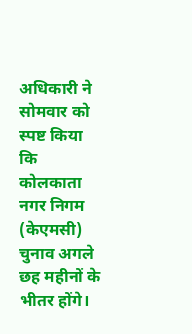अधिकारी ने सोमवार को स्पष्ट किया कि कोलकाता नगर निगम (केएमसी) चुनाव अगले छह महीनों के भीतर होंगे।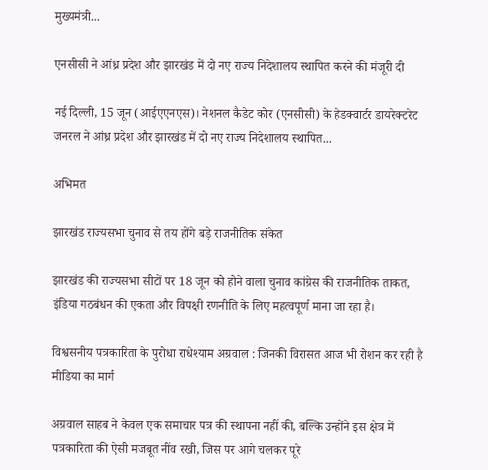मुख्यमंत्री...

एनसीसी ने आंध्र प्रदेश और झारखंड में दो नए राज्य निदेशालय स्थापित करने की मंजूरी दी

नई दिल्ली, 15 जून (आईएएनएस)। नेशनल कैडेट कोर (एनसीसी) के हेडक्वार्टर डायरेक्टरेट जनरल ने आंध्र प्रदेश और झारखंड में दो नए राज्य निदेशालय स्थापित...

अभिमत

झारखंड राज्यसभा चुनाव से तय होंगे बड़े राजनीतिक संकेत

झारखंड की राज्यसभा सीटों पर 18 जून को होने वाला चुनाव कांग्रेस की राजनीतिक ताकत, इंडिया गठबंधन की एकता और विपक्षी रणनीति के लिए महत्वपूर्ण माना जा रहा है।

विश्वसनीय पत्रकारिता के पुरोधा राधेश्याम अग्रवाल : जिनकी विरासत आज भी रोशन कर रही है मीडिया का मार्ग

अग्रवाल साहब ने केवल एक समाचार पत्र की स्थापना नहीं की, बल्कि उन्होंने इस क्षेत्र में पत्रकारिता की ऐसी मजबूत नींव रखी, जिस पर आगे चलकर पूरे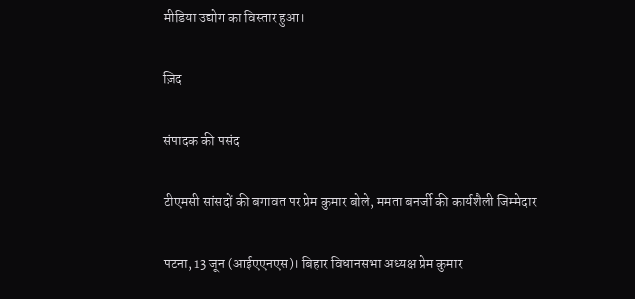मीडिया उद्योग का विस्तार हुआ।

ज़िद

संपादक की पसंद

टीएमसी सांसदों की बगावत पर प्रेम कुमार बोले, ममता बनर्जी की कार्यशैली जिम्मेदार

पटना, 13 जून (आईएएनएस)। बिहार विधानसभा अध्यक्ष प्रेम कुमार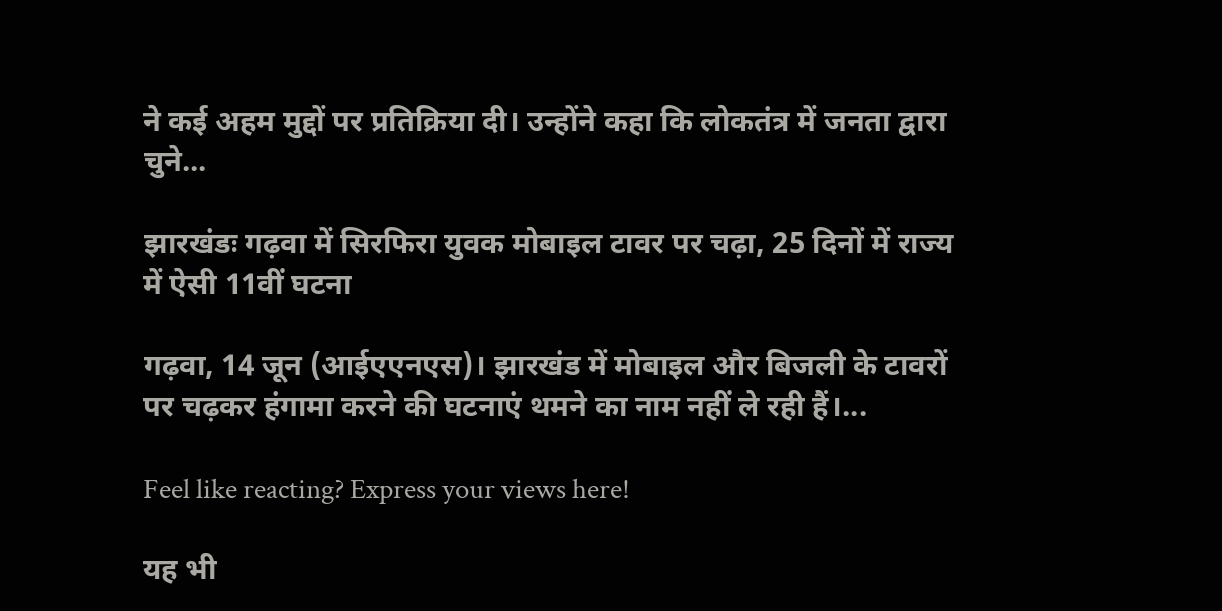ने कई अहम मुद्दों पर प्रतिक्रिया दी। उन्होंने कहा कि लोकतंत्र में जनता द्वारा चुने...

झारखंडः गढ़वा में सिरफिरा युवक मोबाइल टावर पर चढ़ा, 25 दिनों में राज्य में ऐसी 11वीं घटना

गढ़वा, 14 जून (आईएएनएस)। झारखंड में मोबाइल और बिजली के टावरों पर चढ़कर हंगामा करने की घटनाएं थमने का नाम नहीं ले रही हैं।...

Feel like reacting? Express your views here!

यह भी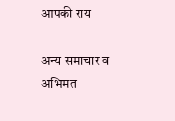आपकी राय

अन्य समाचार व अभिमत